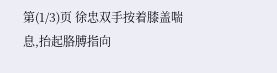第(1/3)页 徐忠双手按着膝盖喘息,抬起胳膊指向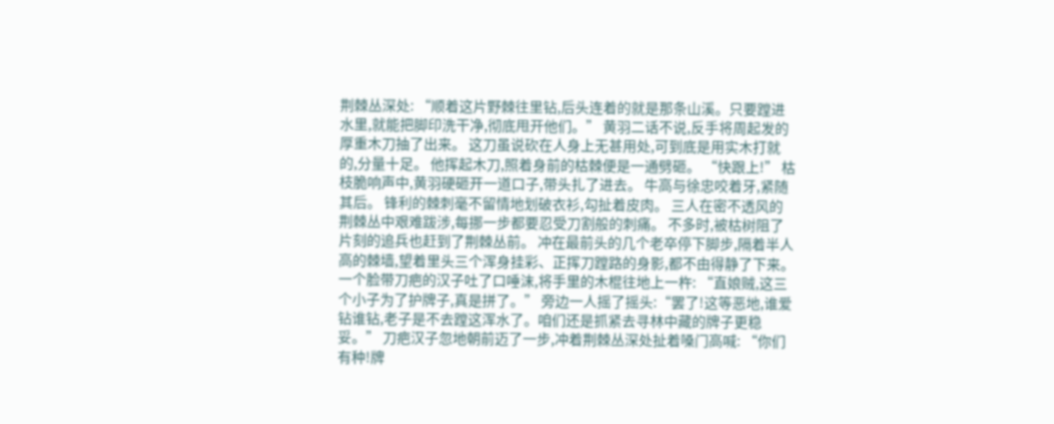荆棘丛深处: “顺着这片野棘往里钻,后头连着的就是那条山溪。只要蹚进水里,就能把脚印洗干净,彻底甩开他们。” 黄羽二话不说,反手将周起发的厚重木刀抽了出来。 这刀虽说砍在人身上无甚用处,可到底是用实木打就的,分量十足。 他挥起木刀,照着身前的枯棘便是一通劈砸。 “快跟上!” 枯枝脆响声中,黄羽硬砸开一道口子,带头扎了进去。 牛高与徐忠咬着牙,紧随其后。 锋利的棘刺毫不留情地划破衣衫,勾扯着皮肉。 三人在密不透风的荆棘丛中艰难跋涉,每挪一步都要忍受刀割般的刺痛。 不多时,被枯树阻了片刻的追兵也赶到了荆棘丛前。 冲在最前头的几个老卒停下脚步,隔着半人高的棘墙,望着里头三个浑身挂彩、正挥刀蹚路的身影,都不由得静了下来。 一个脸带刀疤的汉子吐了口唾沫,将手里的木棍往地上一杵: “直娘贼,这三个小子为了护牌子,真是拼了。” 旁边一人摇了摇头:“罢了!这等恶地,谁爱钻谁钻,老子是不去蹚这浑水了。咱们还是抓紧去寻林中藏的牌子更稳妥。” 刀疤汉子忽地朝前迈了一步,冲着荆棘丛深处扯着嗓门高喊: “你们有种!牌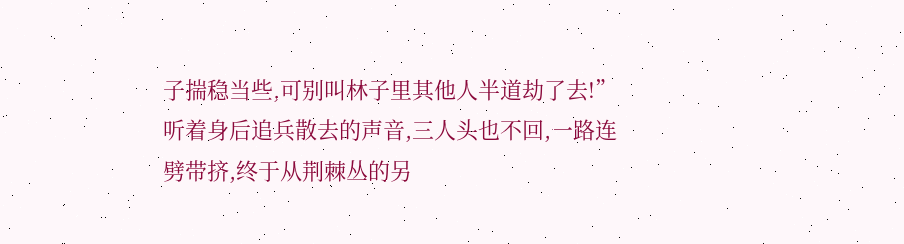子揣稳当些,可别叫林子里其他人半道劫了去!” 听着身后追兵散去的声音,三人头也不回,一路连劈带挤,终于从荆棘丛的另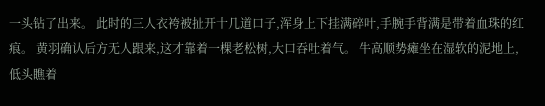一头钻了出来。 此时的三人衣袴被扯开十几道口子,浑身上下挂满碎叶,手腕手背满是带着血珠的红痕。 黄羽确认后方无人跟来,这才靠着一棵老松树,大口吞吐着气。 牛高顺势瘫坐在湿软的泥地上,低头瞧着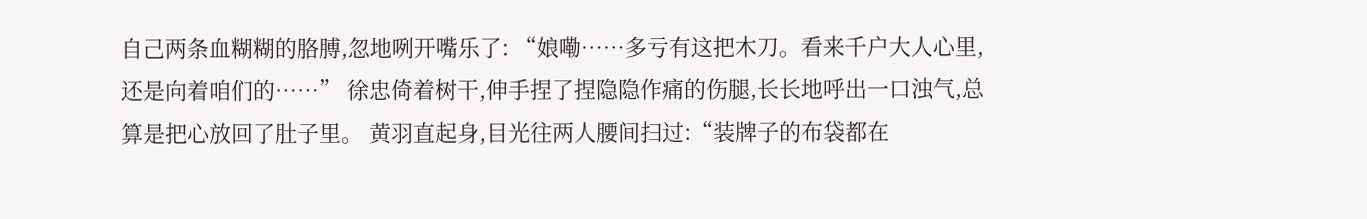自己两条血糊糊的胳膊,忽地咧开嘴乐了: “娘嘞……多亏有这把木刀。看来千户大人心里,还是向着咱们的……” 徐忠倚着树干,伸手捏了捏隐隐作痛的伤腿,长长地呼出一口浊气,总算是把心放回了肚子里。 黄羽直起身,目光往两人腰间扫过:“装牌子的布袋都在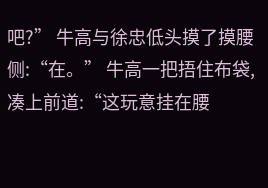吧?” 牛高与徐忠低头摸了摸腰侧:“在。” 牛高一把捂住布袋,凑上前道:“这玩意挂在腰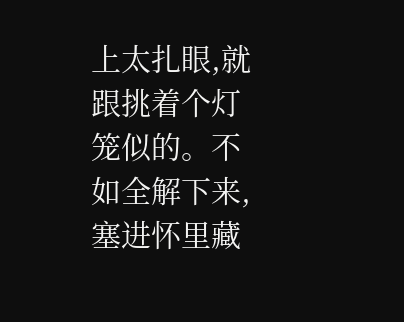上太扎眼,就跟挑着个灯笼似的。不如全解下来,塞进怀里藏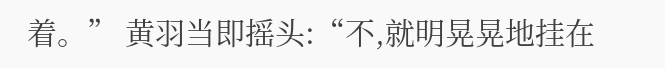着。” 黄羽当即摇头:“不,就明晃晃地挂在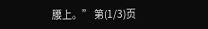腰上。” 第(1/3)页